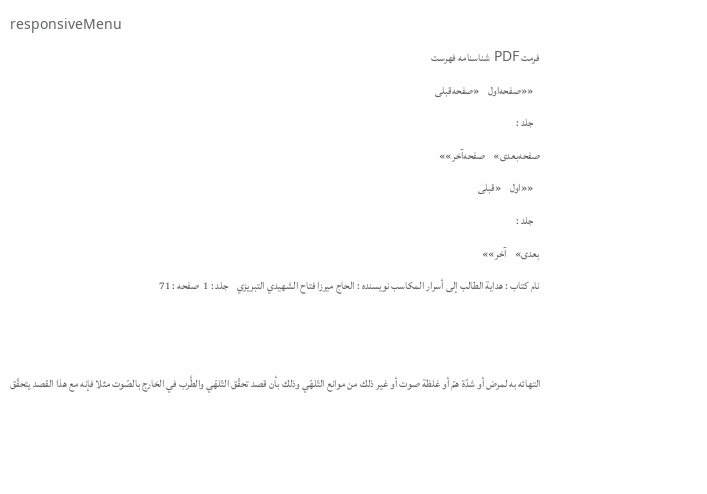responsiveMenu
فرمت PDF شناسنامه فهرست
   ««صفحه‌اول    «صفحه‌قبلی
   جلد :
صفحه‌بعدی»    صفحه‌آخر»»
   ««اول    «قبلی
   جلد :
بعدی»    آخر»»
نام کتاب : هداية الطالب إلى أسرار المكاسب نویسنده : الحاج ميرزا فتاح الشهيدي التبريزي    جلد : 1  صفحه : 71


التهائه به لمرض أو شدّة همّ أو غلظة صوت أو غير ذلك من موانع التّلهّي وذلك بأن قصد تحقّق التّلهّي والطَّرب في الخارج بالصّوت مثلا فإنه مع هذا القصد يتحقّق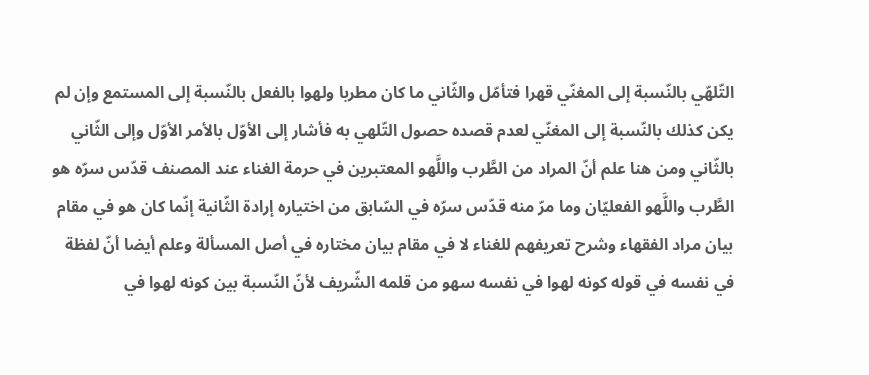التّلهّي بالنّسبة إلى المغنّي قهرا فتأمّل والثّاني ما كان مطربا ولهوا بالفعل بالنّسبة إلى المستمع وإن لم يكن كذلك بالنّسبة إلى المغنّي لعدم قصده حصول التّلهي به فأشار إلى الأوّل بالأمر الأوّل وإلى الثّاني بالثّاني ومن هنا علم أنّ المراد من الطَّرب واللَّهو المعتبرين في حرمة الغناء عند المصنف قدّس سرّه هو الطَّرب واللَّهو الفعليّان وما مرّ منه قدّس سرّه في السّابق من اختياره إرادة الثّانية إنّما كان هو في مقام بيان مراد الفقهاء وشرح تعريفهم للغناء لا في مقام بيان مختاره في أصل المسألة وعلم أيضا أنّ لفظة في نفسه في قوله كونه لهوا في نفسه سهو من قلمه الشّريف لأنّ النّسبة بين كونه لهوا في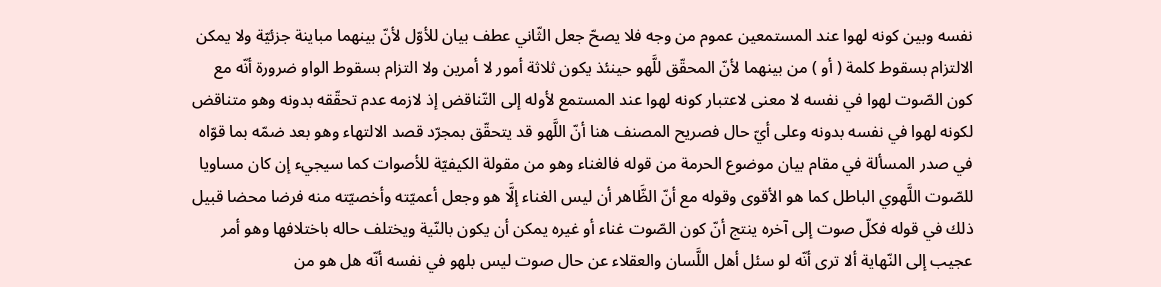نفسه وبين كونه لهوا عند المستمعين عموم من وجه فلا يصحّ جعل الثّاني عطف بيان للأوّل لأنّ بينهما مباينة جزئيّة ولا يمكن الالتزام بسقوط كلمة ( أو ) من بينهما لأنّ المحقّق للَّهو حينئذ يكون ثلاثة أمور لا أمرين ولا التزام بسقوط الواو ضرورة أنّه مع كون الصّوت لهوا في نفسه لا معنى لاعتبار كونه لهوا عند المستمع لأوله إلى التّناقض إذ لازمه عدم تحقّقه بدونه وهو متناقض لكونه لهوا في نفسه بدونه وعلى أيّ حال فصريح المصنف هنا أنّ اللَّهو قد يتحقّق بمجرّد قصد الالتهاء وهو بعد ضمّه بما قوّاه في صدر المسألة في مقام بيان موضوع الحرمة من قوله فالغناء وهو من مقولة الكيفيّة للأصوات كما سيجيء إن كان مساويا للصّوت اللَّهوي الباطل كما هو الأقوى وقوله مع أنّ الظَّاهر أن ليس الغناء إلَّا هو وجعل أعميّته وأخصيّته منه فرضا محضا قبيل ذلك في قوله فكلّ صوت إلى آخره ينتج أنّ كون الصّوت غناء أو غيره يمكن أن يكون بالنّية ويختلف حاله باختلافها وهو أمر عجيب إلى النّهاية ألا ترى أنّه لو سئل أهل اللَّسان والعقلاء عن حال صوت ليس بلهو في نفسه أنّه هل هو من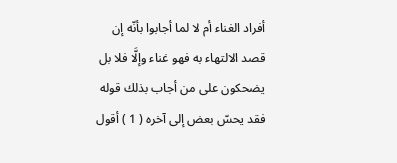أفراد الغناء أم لا لما أجابوا بأنّه إن قصد الالتهاء به فهو غناء وإلَّا فلا بل يضحكون على من أجاب بذلك قوله فقد يحسّ بعض إلى آخره ( 1 ) أقول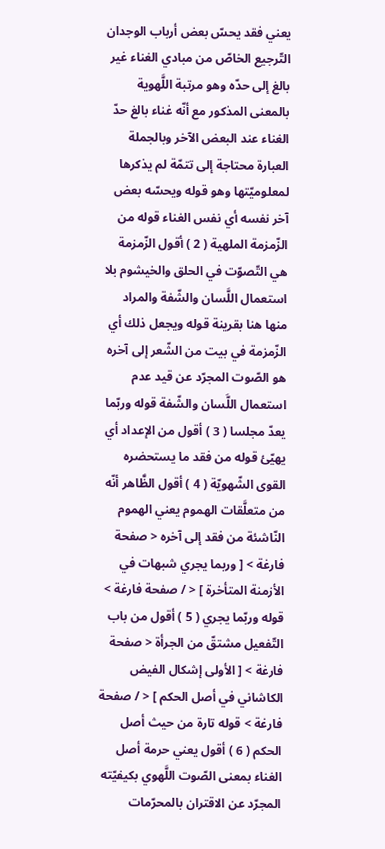يعني فقد يحسّ بعض أرباب الوجدان التّرجيع الخاصّ من مبادي الغناء غير بالغ إلى حدّه وهو مرتبة اللَّهوية بالمعنى المذكور مع أنّه غناء بالغ حدّ الغناء عند البعض الآخر وبالجملة العبارة محتاجة إلى تتمّة لم يذكرها لمعلوميّتها وهو قوله ويحسّه بعض آخر نفسه أي نفس الغناء قوله من الزّمزمة الملهية ( 2 ) أقول الزّمزمة هي التّصوّت في الحلق والخيشوم بلا استعمال اللَّسان والشّفة والمراد منها هنا بقرينة قوله ويجعل ذلك أي الزّمزمة في بيت من الشّعر إلى آخره هو الصّوت المجرّد عن قيد عدم استعمال اللَّسان والشّفة قوله وربّما يعدّ مجلسا ( 3 ) أقول من الإعداد أي يهيّئ قوله من فقد ما يستحضره القوى الشّهويّة ( 4 ) أقول الظَّاهر أنّه من متعلَّقات الهموم يعني الهموم النّاشئة من فقد إلى آخره < صفحة فارغة > [ وربما يجري شبهات في الأزمنة المتأخرة ] < / صفحة فارغة > قوله وربّما يجري ( 5 ) أقول من باب التّفعيل مشتقّ من الجرأة < صفحة فارغة > [ الأولى إشكال الفيض الكاشاني في أصل الحكم ] < / صفحة فارغة > قوله تارة من حيث أصل الحكم ( 6 ) أقول يعني حرمة أصل الغناء بمعنى الصّوت اللَّهوي بكيفيّته المجرّد عن الاقتران بالمحرّمات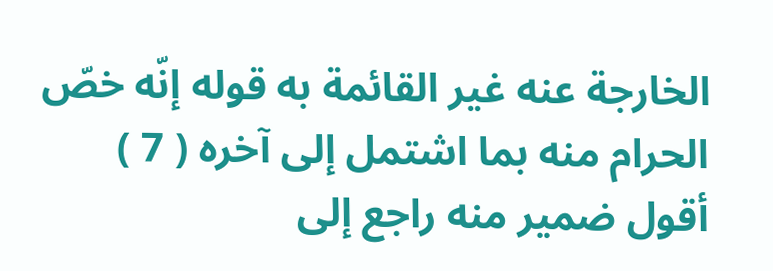الخارجة عنه غير القائمة به قوله إنّه خصّ الحرام منه بما اشتمل إلى آخره ( 7 ) أقول ضمير منه راجع إلى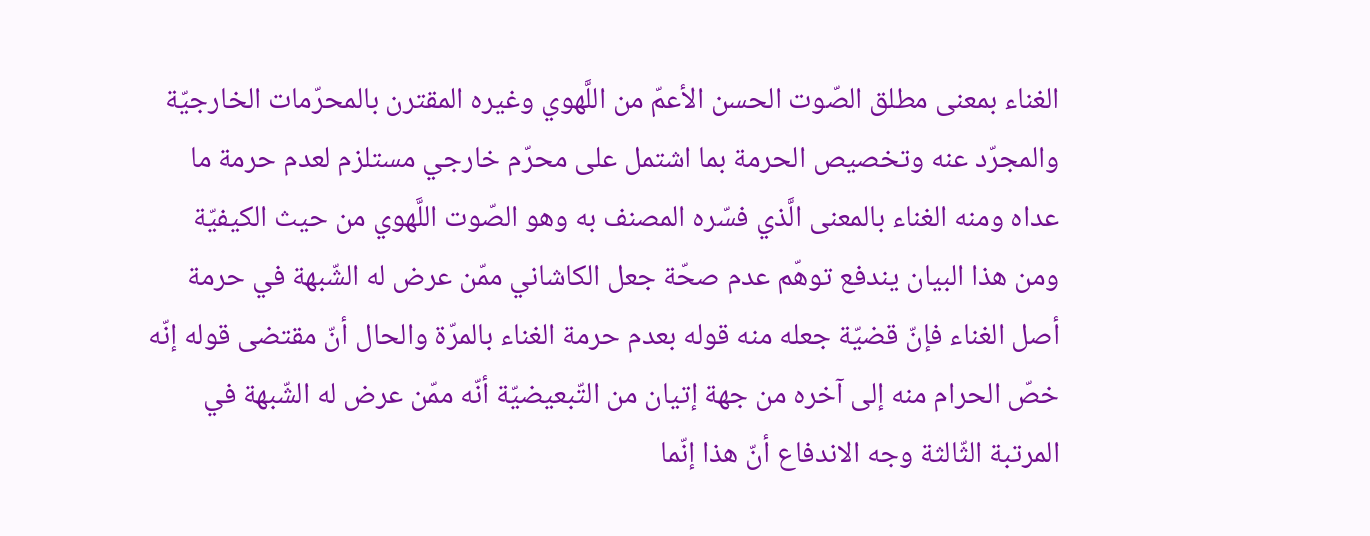الغناء بمعنى مطلق الصّوت الحسن الأعمّ من اللَّهوي وغيره المقترن بالمحرّمات الخارجيّة والمجرّد عنه وتخصيص الحرمة بما اشتمل على محرّم خارجي مستلزم لعدم حرمة ما عداه ومنه الغناء بالمعنى الَّذي فسّره المصنف به وهو الصّوت اللَّهوي من حيث الكيفيّة ومن هذا البيان يندفع توهّم عدم صحّة جعل الكاشاني ممّن عرض له الشّبهة في حرمة أصل الغناء فإنّ قضيّة جعله منه قوله بعدم حرمة الغناء بالمرّة والحال أنّ مقتضى قوله إنّه خصّ الحرام منه إلى آخره من جهة إتيان من التّبعيضيّة أنّه ممّن عرض له الشّبهة في المرتبة الثّالثة وجه الاندفاع أنّ هذا إنّما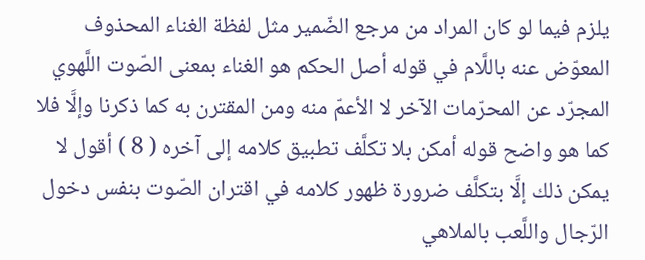يلزم فيما لو كان المراد من مرجع الضّمير مثل لفظة الغناء المحذوف المعوّض عنه باللَّام في قوله أصل الحكم هو الغناء بمعنى الصّوت اللَّهوي المجرّد عن المحرّمات الآخر لا الأعمّ منه ومن المقترن به كما ذكرنا وإلَّا فلا كما هو واضح قوله أمكن بلا تكلَّف تطبيق كلامه إلى آخره ( 8 ) أقول لا يمكن ذلك إلَّا بتكلَّف ضرورة ظهور كلامه في اقتران الصّوت بنفس دخول الرّجال واللَّعب بالملاهي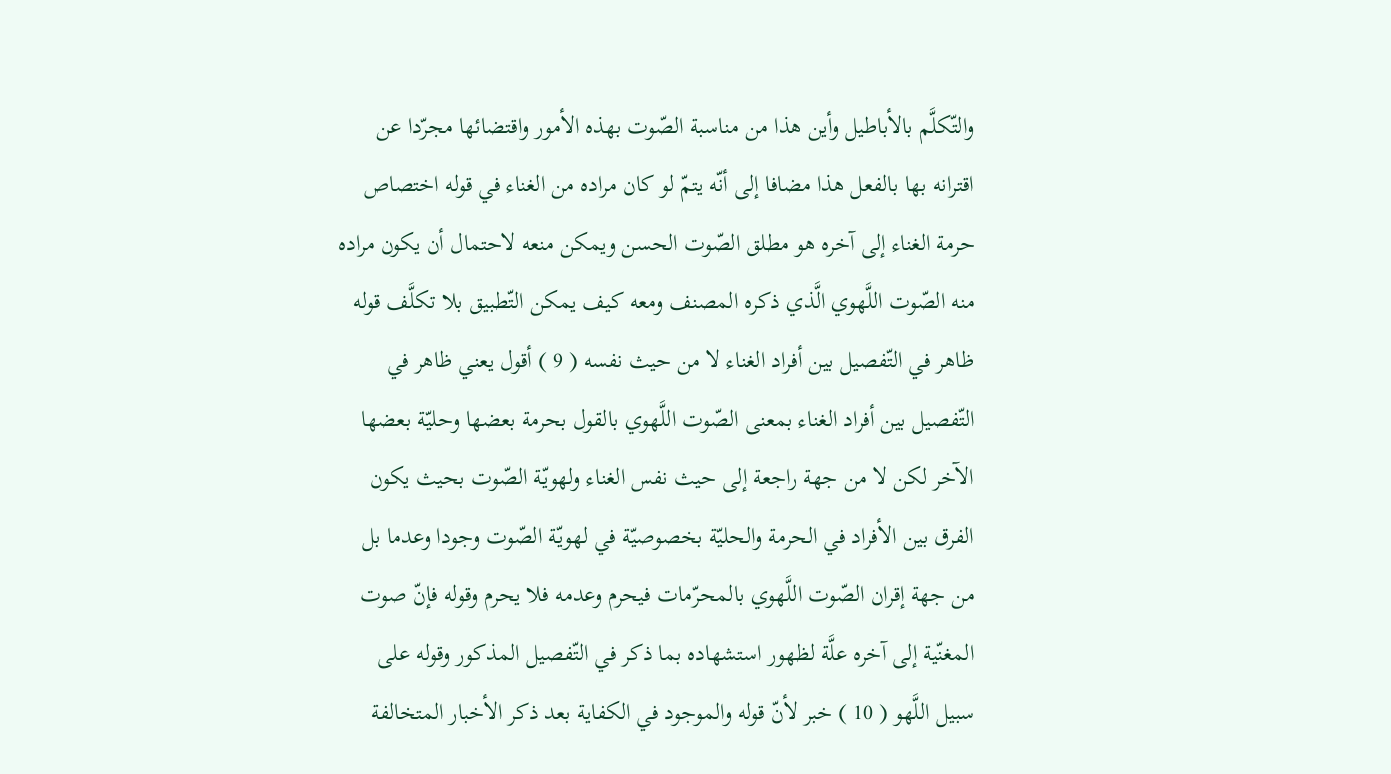والتّكلَّم بالأباطيل وأين هذا من مناسبة الصّوت بهذه الأمور واقتضائها مجرّدا عن اقترانه بها بالفعل هذا مضافا إلى أنّه يتمّ لو كان مراده من الغناء في قوله اختصاص حرمة الغناء إلى آخره هو مطلق الصّوت الحسن ويمكن منعه لاحتمال أن يكون مراده منه الصّوت اللَّهوي الَّذي ذكره المصنف ومعه كيف يمكن التّطبيق بلا تكلَّف قوله ظاهر في التّفصيل بين أفراد الغناء لا من حيث نفسه ( 9 ) أقول يعني ظاهر في التّفصيل بين أفراد الغناء بمعنى الصّوت اللَّهوي بالقول بحرمة بعضها وحليّة بعضها الآخر لكن لا من جهة راجعة إلى حيث نفس الغناء ولهويّة الصّوت بحيث يكون الفرق بين الأفراد في الحرمة والحليّة بخصوصيّة في لهويّة الصّوت وجودا وعدما بل من جهة إقران الصّوت اللَّهوي بالمحرّمات فيحرم وعدمه فلا يحرم وقوله فإنّ صوت المغنّية إلى آخره علَّة لظهور استشهاده بما ذكر في التّفصيل المذكور وقوله على سبيل اللَّهو ( 10 ) خبر لأنّ قوله والموجود في الكفاية بعد ذكر الأخبار المتخالفة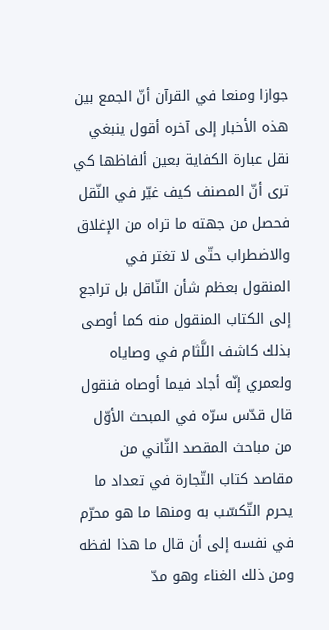جوازا ومنعا في القرآن أنّ الجمع بين هذه الأخبار إلى آخره أقول ينبغي نقل عبارة الكفاية بعين ألفاظها كي ترى أنّ المصنف كيف غيّر في النّقل فحصل من جهته ما تراه من الإغلاق والاضطراب حتّى لا تغتر في المنقول بعظم شأن النّاقل بل تراجع إلى الكتاب المنقول منه كما أوصى بذلك كاشف اللَّثام في وصاياه ولعمري إنّه أجاد فيما أوصاه فنقول قال قدّس سرّه في المبحث الأوّل من مباحث المقصد الثّاني من مقاصد كتاب التّجارة في تعداد ما يحرم التّكسّب به ومنها ما هو محرّم في نفسه إلى أن قال ما هذا لفظه ومن ذلك الغناء وهو مدّ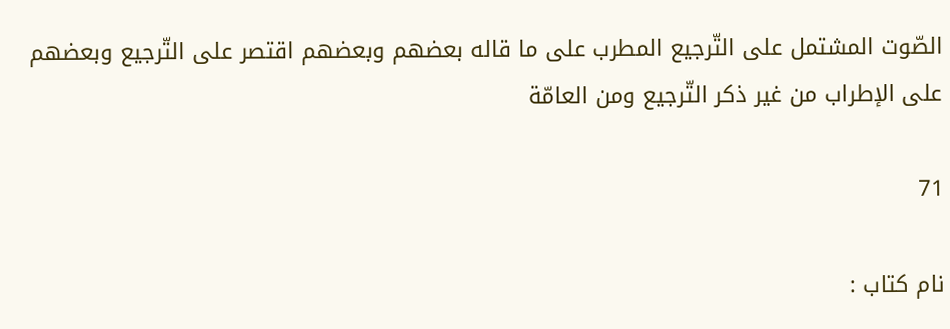الصّوت المشتمل على التّرجيع المطرب على ما قاله بعضهم وبعضهم اقتصر على التّرجيع وبعضهم على الإطراب من غير ذكر التّرجيع ومن العامّة

71

نام کتاب :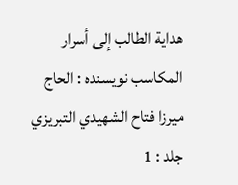هداية الطالب إلى أسرار المكاسب نویسنده : الحاج ميرزا فتاح الشهيدي التبريزي    جلد : 1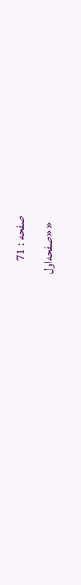صفحه : 71
   ««صفحه‌اول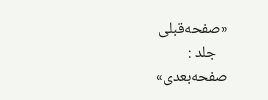«صفحه‌قبلی
   جلد :
صفحه‌بعدی»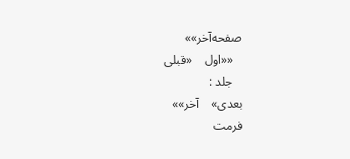صفحه‌آخر»»
   ««اول    «قبلی
   جلد :
بعدی»    آخر»»
فرمت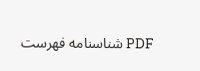PDF شناسنامه فهرست